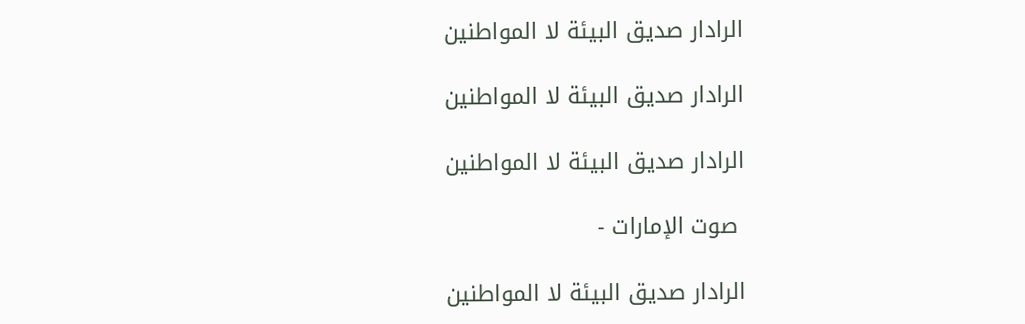الرادار صديق البيئة لا المواطنين

الرادار صديق البيئة لا المواطنين

الرادار صديق البيئة لا المواطنين

 صوت الإمارات -

الرادار صديق البيئة لا المواطنين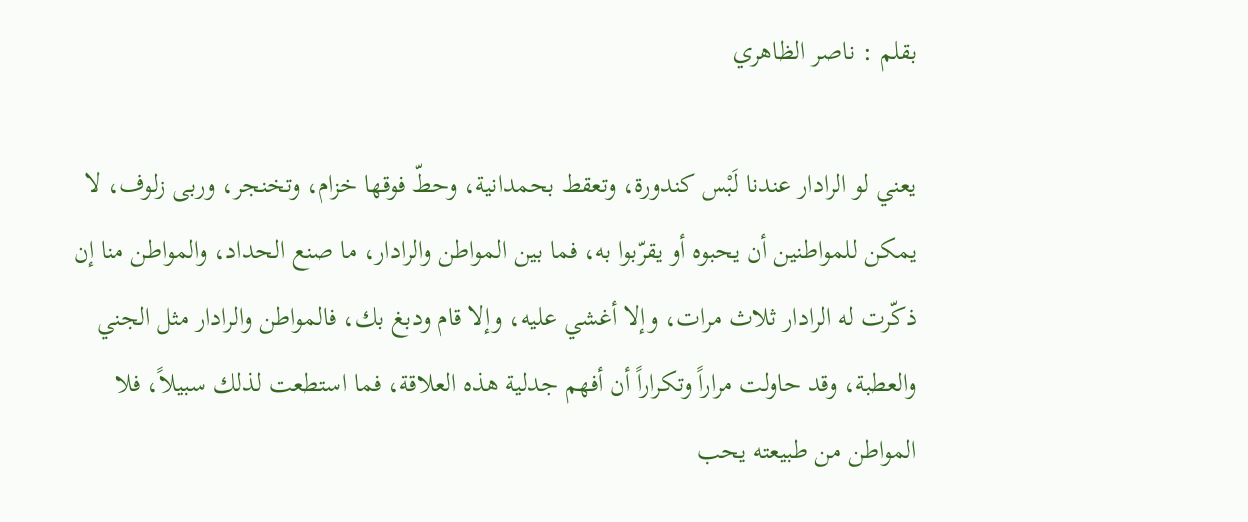بقلم : ناصر الظاهري

يعني لو الرادار عندنا لَبْس كندورة، وتعقط بحمدانية، وحطّ فوقها خزام، وتخنجر، وربى زلوف، لا يمكن للمواطنين أن يحبوه أو يقرّبوا به، فما بين المواطن والرادار، ما صنع الحداد، والمواطن منا إن ذكّرت له الرادار ثلاث مرات، وإلا أغشي عليه، وإلا قام ودبغ بك، فالمواطن والرادار مثل الجني والعطبة، وقد حاولت مراراً وتكراراً أن أفهم جدلية هذه العلاقة، فما استطعت لذلك سبيلاً، فلا المواطن من طبيعته يحب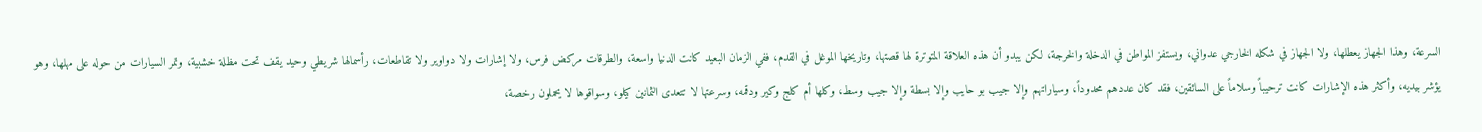السرعة، وهذا الجهاز يعطلها، ولا الجهاز في شكله الخارجي عدواني، ويستفز المواطن في الدخلة والخرجة، لكن يبدو أن هذه العلاقة المتوترة لها قصتها، وتاريخها الموغل في القدم، ففي الزمان البعيد كانت الدنيا واسعة، والطرقات مركض فرس، ولا إشارات ولا دواوير ولا تقاطعات، رأسمالها شريطي وحيد يقف تحت مظلة خشبية، وتمر السيارات من حوله على مهلها، وهو يؤشر بيديه، وأكثر هذه الإشارات كانت ترحيباً وسلاماً على السائقين، فقد كان عددهم محدوداً، وسياراتهم وإلا جيب بو حايب وإلا بسطة وإلا جيب وسط، وكلها أم كلج وكير ودقمه، وسرعتها لا تتعدى الثمانين كيلو، وسواقوها لا يحملون رخصة،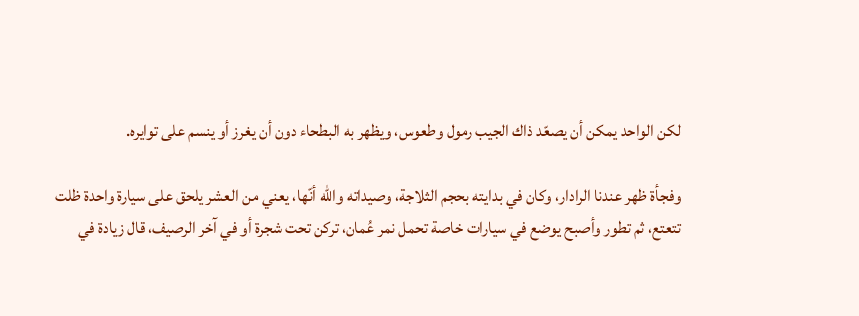لكن الواحد يمكن أن يصعّد ذاك الجيب رمول وطعوس، ويظهر به البطحاء دون أن يغرز أو ينسم على توايره.

وفجأة ظهر عندنا الرادار، وكان في بدايته بحجم الثلاجة، وصيداته والله أنّها، يعني من العشر يلحق على سيارة واحدة ظلت تتعتع، ثم تطور وأصبح يوضع في سيارات خاصة تحمل نمر عُمان، تركن تحت شجرة أو في آخر الرصيف، قال زيادة في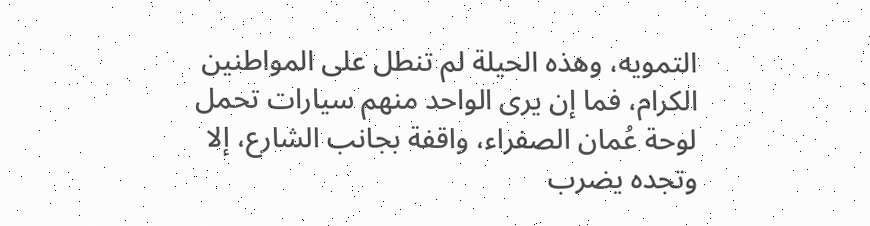التمويه، وهذه الحيلة لم تنطل على المواطنين الكرام، فما إن يرى الواحد منهم سيارات تحمل لوحة عُمان الصفراء، واقفة بجانب الشارع، إلا وتجده يضرب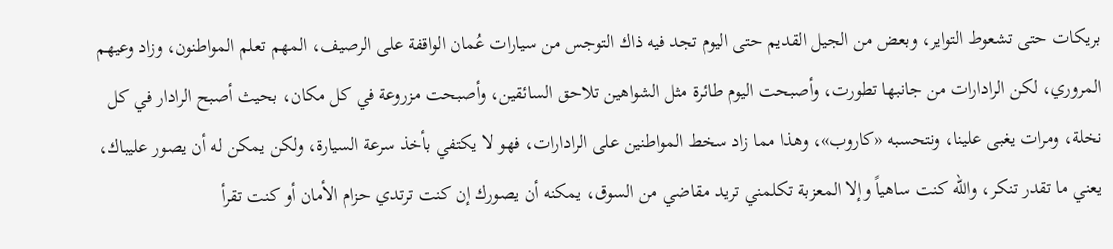بريكات حتى تشعوط التواير، وبعض من الجيل القديم حتى اليوم تجد فيه ذاك التوجس من سيارات عُمان الواقفة على الرصيف، المهم تعلم المواطنون، وزاد وعيهم المروري، لكن الرادارات من جانبها تطورت، وأصبحت اليوم طائرة مثل الشواهين تلاحق السائقين، وأصبحت مزروعة في كل مكان، بحيث أصبح الرادار في كل نخلة، ومرات يغبى علينا، ونتحسبه «كاروب»، وهذا مما زاد سخط المواطنين على الرادارات، فهو لا يكتفي بأخذ سرعة السيارة، ولكن يمكن له أن يصور عليباك، يعني ما تقدر تنكر، والله كنت ساهياً وإلا المعزبة تكلمني تريد مقاضي من السوق، يمكنه أن يصورك إن كنت ترتدي حزام الأمان أو كنت تقرأ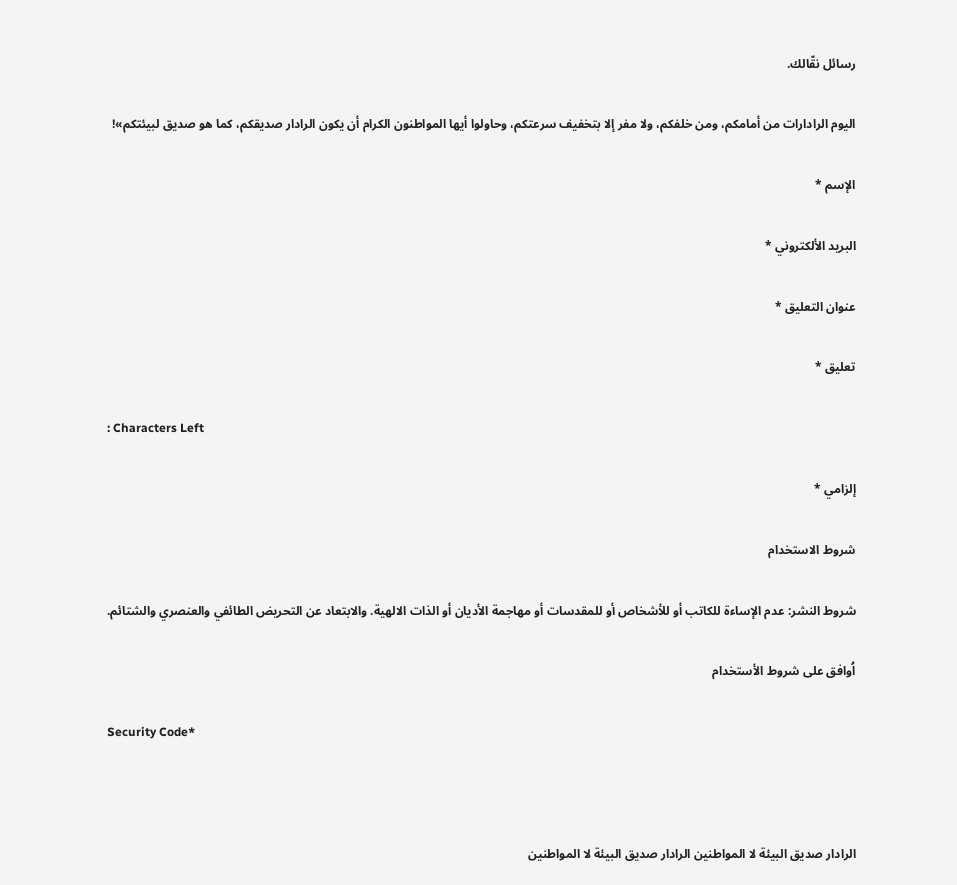رسائل نقّالك.

اليوم الرادارات من أمامكم، ومن خلفكم، ولا مفر إلا بتخفيف سرعتكم، وحاولوا أيها المواطنون الكرام أن يكون الرادار صديقكم، كما هو صديق لبيئتكم»!

الإسم *

البريد الألكتروني *

عنوان التعليق *

تعليق *

: Characters Left

إلزامي *

شروط الاستخدام

شروط النشر: عدم الإساءة للكاتب أو للأشخاص أو للمقدسات أو مهاجمة الأديان أو الذات الالهية. والابتعاد عن التحريض الطائفي والعنصري والشتائم.

اُوافق على شروط الأستخدام

Security Code*



الرادار صديق البيئة لا المواطنين الرادار صديق البيئة لا المواطنين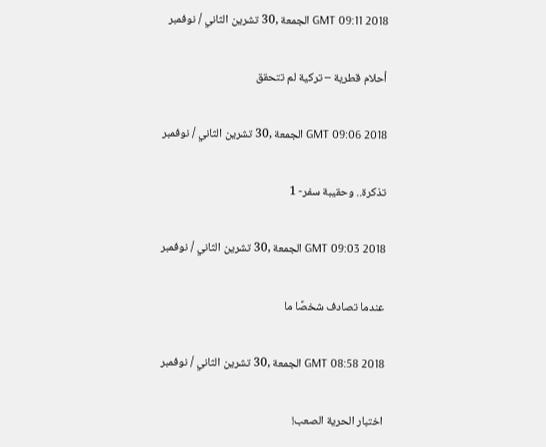GMT 09:11 2018 الجمعة ,30 تشرين الثاني / نوفمبر

أحلام قطرية – تركية لم تتحقق

GMT 09:06 2018 الجمعة ,30 تشرين الثاني / نوفمبر

تذكرة.. وحقيبة سفر- 1

GMT 09:03 2018 الجمعة ,30 تشرين الثاني / نوفمبر

عندما تصادف شخصًا ما

GMT 08:58 2018 الجمعة ,30 تشرين الثاني / نوفمبر

اختبار الحرية الصعب!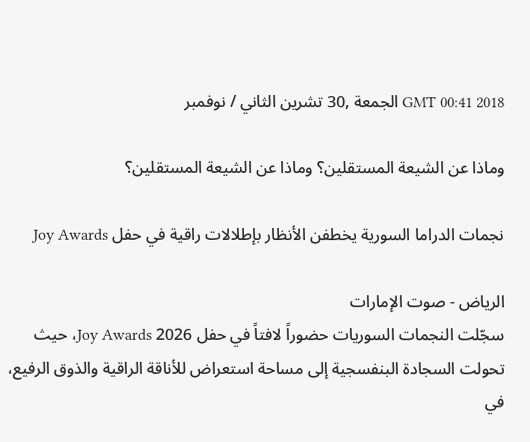GMT 00:41 2018 الجمعة ,30 تشرين الثاني / نوفمبر

وماذا عن الشيعة المستقلين؟ وماذا عن الشيعة المستقلين؟

نجمات الدراما السورية يخطفن الأنظار بإطلالات راقية في حفل Joy Awards

الرياض - صوت الإمارات
سجّلت النجمات السوريات حضوراً لافتاً في حفل Joy Awards 2026، حيث تحولت السجادة البنفسجية إلى مساحة استعراض للأناقة الراقية والذوق الرفيع، في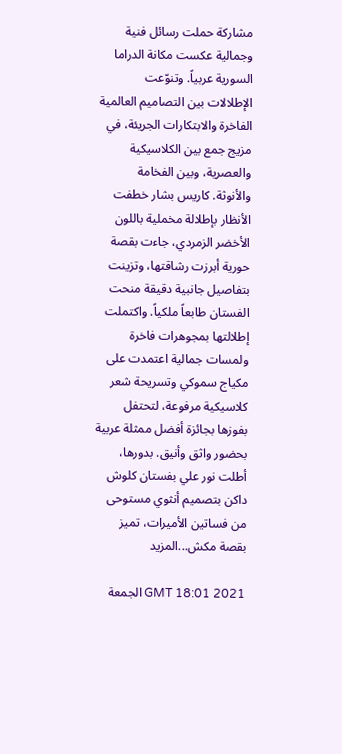مشاركة حملت رسائل فنية وجمالية عكست مكانة الدراما السورية عربياً. وتنوّعت الإطلالات بين التصاميم العالمية الفاخرة والابتكارات الجريئة، في مزيج جمع بين الكلاسيكية والعصرية، وبين الفخامة والأنوثة. كاريس بشار خطفت الأنظار بإطلالة مخملية باللون الأخضر الزمردي، جاءت بقصة حورية أبرزت رشاقتها، وتزينت بتفاصيل جانبية دقيقة منحت الفستان طابعاً ملكياً. واكتملت إطلالتها بمجوهرات فاخرة ولمسات جمالية اعتمدت على مكياج سموكي وتسريحة شعر كلاسيكية مرفوعة، لتحتفل بفوزها بجائزة أفضل ممثلة عربية بحضور واثق وأنيق. بدورها، أطلت نور علي بفستان كلوش داكن بتصميم أنثوي مستوحى من فساتين الأميرات، تميز بقصة مكش...المزيد

GMT 18:01 2021 الجمعة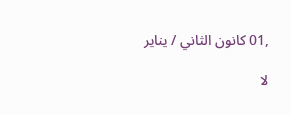,01 كانون الثاني / يناير

لا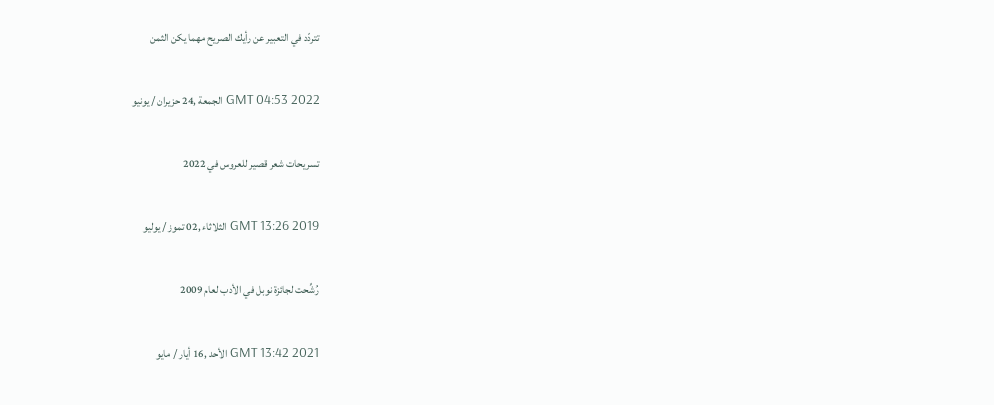تتردّد في التعبير عن رأيك الصريح مهما يكن الثمن

GMT 04:53 2022 الجمعة ,24 حزيران / يونيو

تسريحات شعر قصير للعروس في 2022

GMT 13:26 2019 الثلاثاء ,02 تموز / يوليو

رُشِّحت لجائزة نوبل في الأدب لعام 2009

GMT 13:42 2021 الأحد ,16 أيار / مايو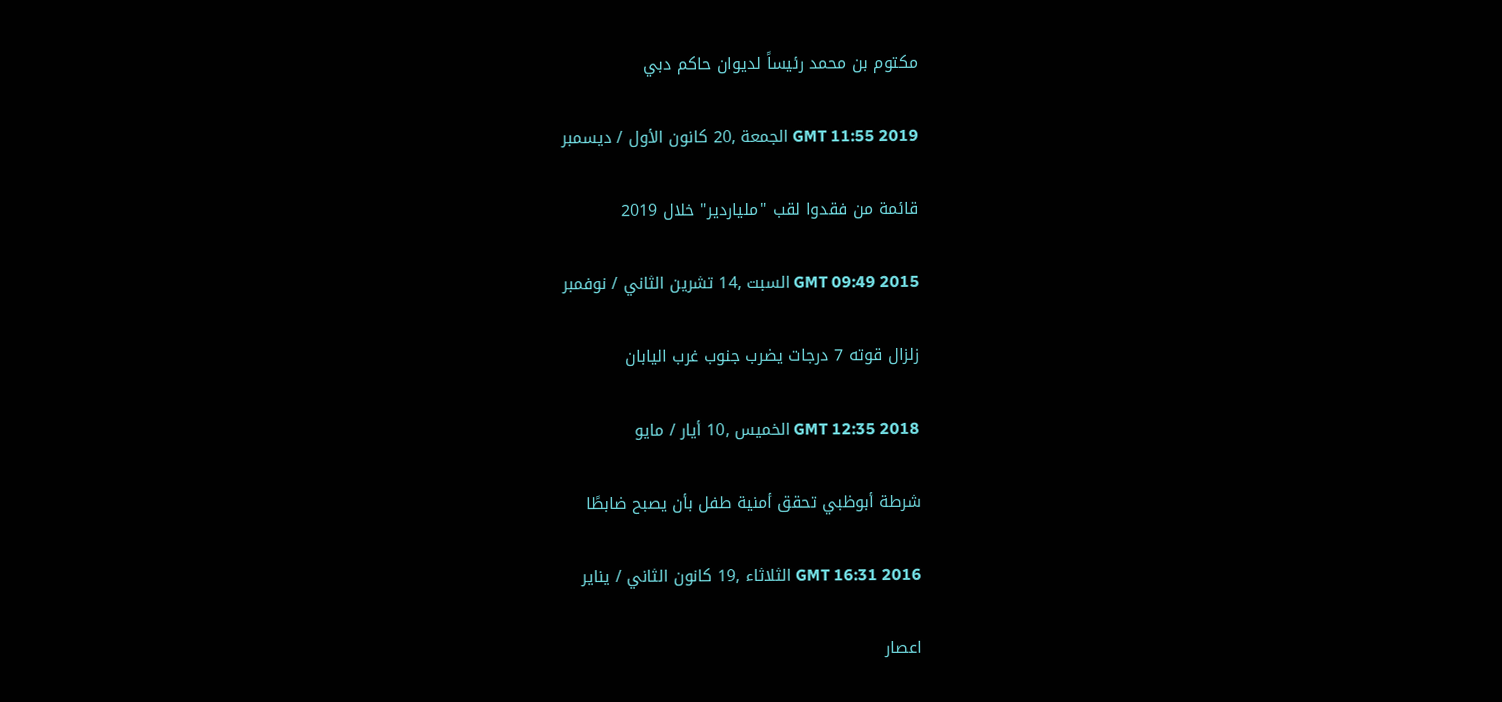مكتوم بن محمد رئيساً لديوان حاكم دبي

GMT 11:55 2019 الجمعة ,20 كانون الأول / ديسمبر

قائمة من فقدوا لقب "ملياردير" خلال 2019

GMT 09:49 2015 السبت ,14 تشرين الثاني / نوفمبر

زلزال قوته 7 درجات يضرب جنوب غرب اليابان

GMT 12:35 2018 الخميس ,10 أيار / مايو

شرطة أبوظبي تحقق أمنية طفل بأن يصبح ضابطًا

GMT 16:31 2016 الثلاثاء ,19 كانون الثاني / يناير

اعصار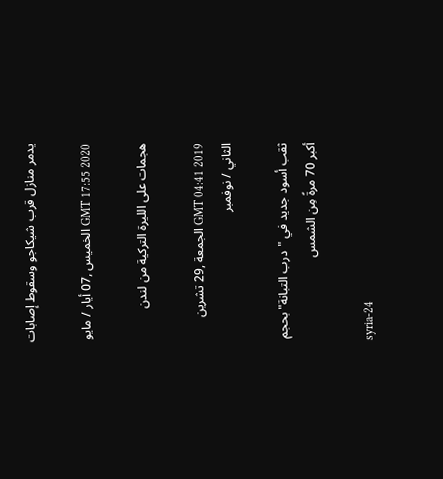يدمر منازل قرب شيكاجو وسقوط إصابات

GMT 17:55 2020 الخميس ,07 أيار / مايو

هجمات على الليرة التركية من لندن

GMT 04:41 2019 الجمعة ,29 تشرين الثاني / نوفمبر

ثقب أسود جديد في "درب التبانة" بحجم أكبر 70 مرةً مِن الشمس

syria-24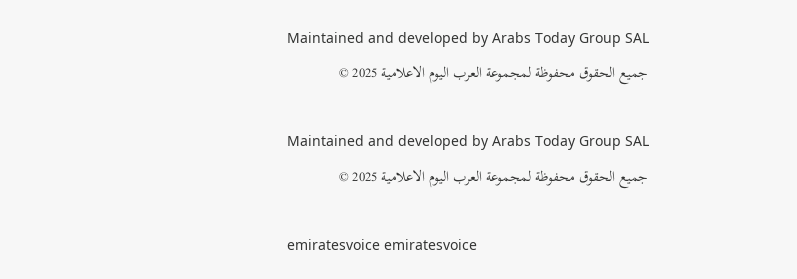Maintained and developed by Arabs Today Group SAL
جميع الحقوق محفوظة لمجموعة العرب اليوم الاعلامية 2025 ©

Maintained and developed by Arabs Today Group SAL
جميع الحقوق محفوظة لمجموعة العرب اليوم الاعلامية 2025 ©

emiratesvoice emiratesvoice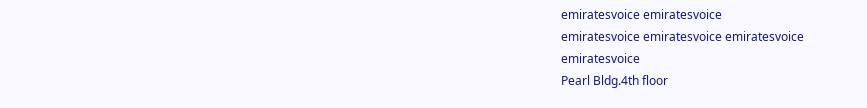emiratesvoice emiratesvoice
emiratesvoice emiratesvoice emiratesvoice
emiratesvoice
Pearl Bldg.4th floor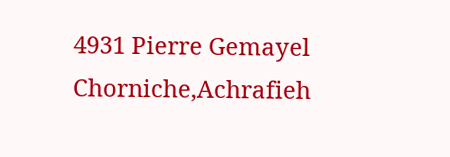4931 Pierre Gemayel Chorniche,Achrafieh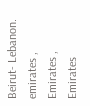Beirut- Lebanon.
emirates , Emirates , Emirates